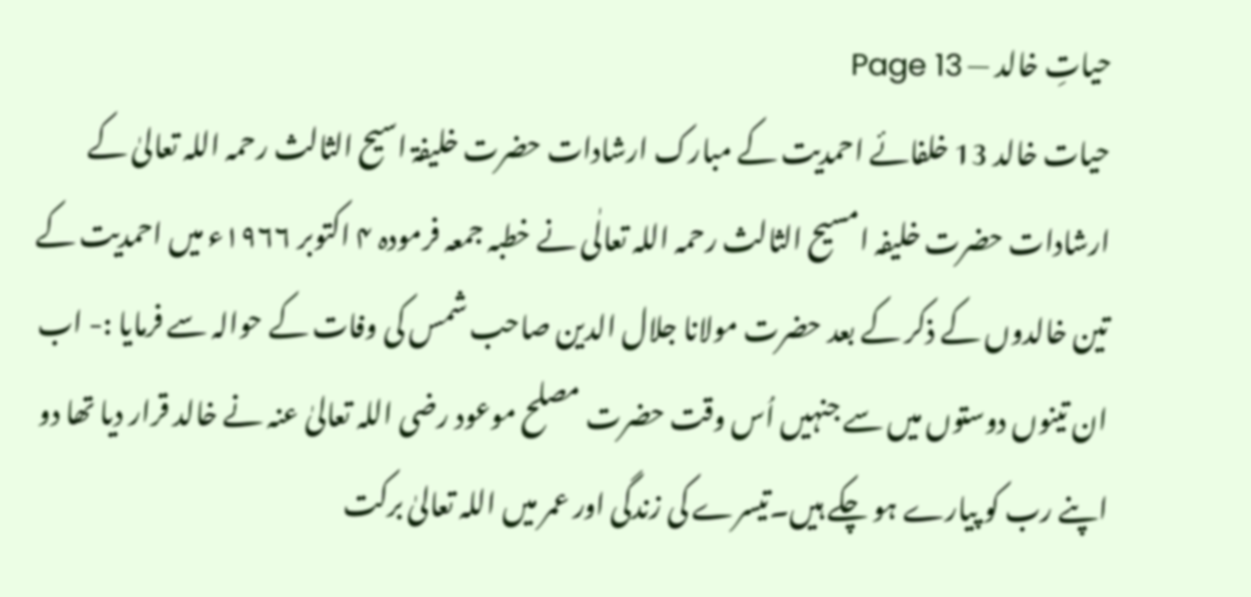حیاتِ خالد — Page 13
حیات خالد 13 خلفائے احمدیت کے مبارک ارشادات حضرت خلیفۃ اسیح الثالث رحمہ اللہ تعالیٰ کے ارشادات حضرت خلیفہ امسیح الثالث رحمہ اللہ تعالٰی نے خطبہ جمعہ فرمودہ ۴ اکتوبر ۱۹۶۶ء میں احمدیت کے تین خالدوں کے ذکر کے بعد حضرت مولانا جلال الدین صاحب شمس کی وفات کے حوالہ سے فرمایا :- اب ان تینوں دوستوں میں سے جنہیں اُس وقت حضرت مصلح موعود رضی اللہ تعالیٰ عنہ نے خالد قرار دیا تھا دو اپنے رب کو پیارے ہو چکے ہیں۔تیسرے کی زندگی اور عمر میں اللہ تعالیٰ برکت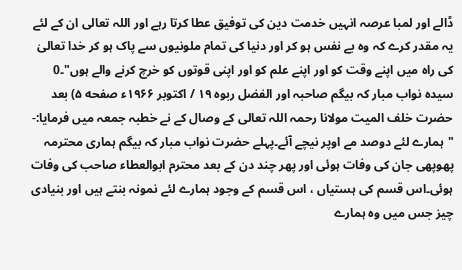ڈالے اور لمبا عرصہ انہیں خدمت دین کی توفیق عطا کرتا رہے اور اللہ تعالی ان کے لئے یہ مقدر کرے کہ وہ بے نفس ہو کر اور دنیا کی تمام ملونیوں سے پاک ہو کر خدا تعالیٰ کی راہ میں اپنے وقت کو اور اپنے علم کو اور اپنی قوتوں کو خرچ کرنے والے ہوں"۔0 سیدہ نواب مبار کہ بیگم صاحبہ اور الفضل ربوه ۱۹ / اکتوبر ۱۹۶۶ء صفحه ۵) بعد حضرت خلف المیت مولانا رحمہ اللہ تعالی کے وصال کے نے خطبہ جمعہ میں فرمایا:- "ہمارے لئے دوصد مے اوپر نیچے آئے۔پہلے حضرت نواب مبار کہ بیگم ہماری محترمہ پھوپھی جان کی وفات ہوئی اور پھر چند دن کے بعد محترم ابوالعطاء صاحب کی وفات ہوئی۔اس قسم کی ہستیاں ، اس قسم کے وجود ہمارے لئے نمونہ بنتے ہیں اور بنیادی چیز جس میں وہ ہمارے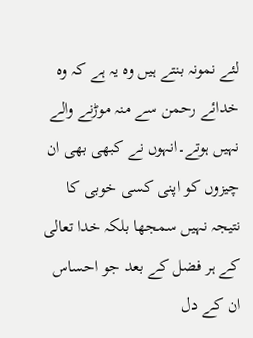لئے نمونہ بنتے ہیں وہ یہ ہے کہ وہ خدائے رحمن سے منہ موڑنے والے نہیں ہوتے۔انہوں نے کبھی بھی ان چیزوں کو اپنی کسی خوبی کا نتیجہ نہیں سمجھا بلکہ خدا تعالی کے ہر فضل کے بعد جو احساس ان کے دل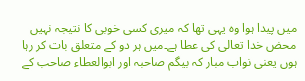میں پیدا ہوا وہ یہی تھا کہ میری کسی خوبی کا نتیجہ نہیں محض خدا تعالی کی عطا ہے۔میں ہر دو کے متعلق بات کر رہا ہوں یعنی نواب مبار کہ بیگم صاحبہ اور ابوالعطاء صاحب کے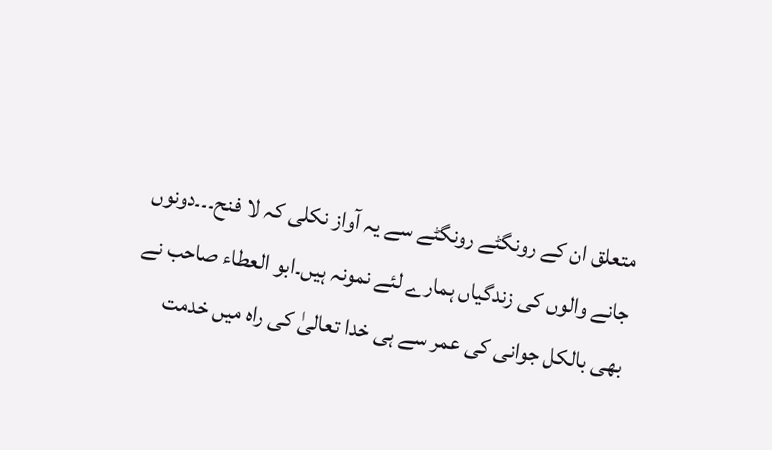متعلق ان کے رونگٹے رونگٹے سے یہ آواز نکلی کہ لا فنح۔۔۔دونوں جانے والوں کی زندگیاں ہمارے لئے نمونہ ہیں۔ابو العطاء صاحب نے بھی بالکل جوانی کی عمر سے ہی خدا تعالیٰ کی راہ میں خدمت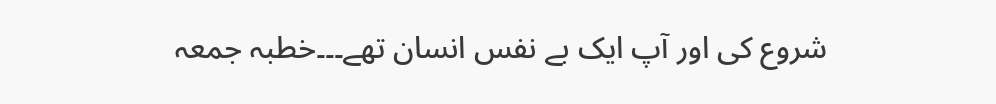شروع کی اور آپ ایک بے نفس انسان تھے۔۔۔خطبہ جمعہ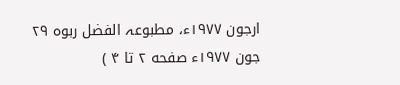ارجون ۱۹۷۷ء، مطبوعہ الفضل ربوه ۲۹ جون ۱۹۷۷ء صفحه ۲ تا ۴ )